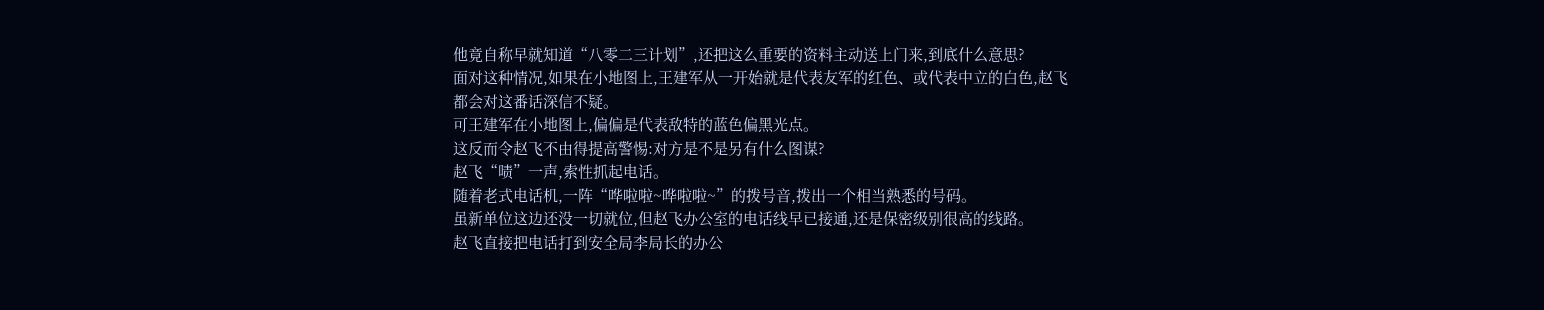他竟自称早就知道“八零二三计划”,还把这么重要的资料主动送上门来,到底什么意思?
面对这种情况,如果在小地图上,王建军从一开始就是代表友军的红色、或代表中立的白色,赵飞都会对这番话深信不疑。
可王建军在小地图上,偏偏是代表敌特的蓝色偏黑光点。
这反而令赵飞不由得提高警惕:对方是不是另有什么图谋?
赵飞“啧”一声,索性抓起电话。
随着老式电话机,一阵“哗啦啦~哗啦啦~”的拨号音,拨出一个相当熟悉的号码。
虽新单位这边还没一切就位,但赵飞办公室的电话线早已接通,还是保密级别很高的线路。
赵飞直接把电话打到安全局李局长的办公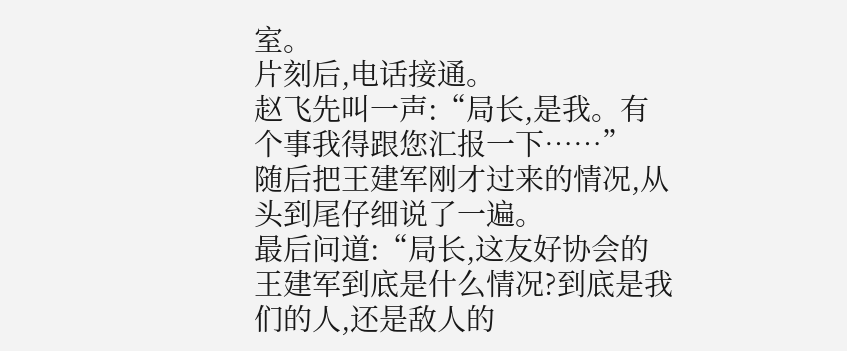室。
片刻后,电话接通。
赵飞先叫一声:“局长,是我。有个事我得跟您汇报一下……”
随后把王建军刚才过来的情况,从头到尾仔细说了一遍。
最后问道:“局长,这友好协会的王建军到底是什么情况?到底是我们的人,还是敌人的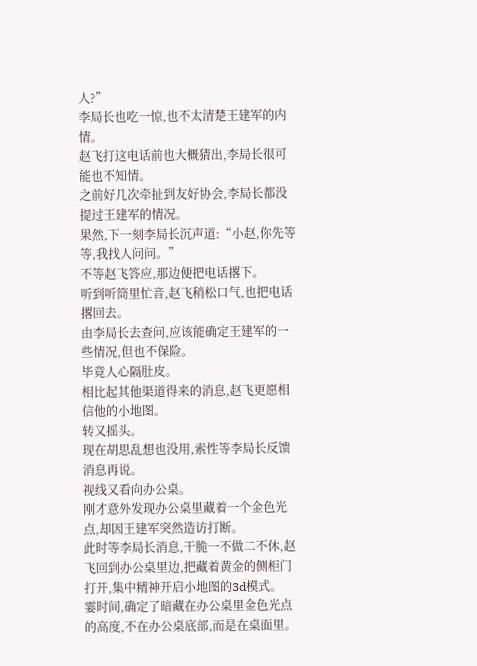人?”
李局长也吃一惊,也不太清楚王建军的内情。
赵飞打这电话前也大概猜出,李局长很可能也不知情。
之前好几次牵扯到友好协会,李局长都没提过王建军的情况。
果然,下一刻李局长沉声道:“小赵,你先等等,我找人问问。”
不等赵飞答应,那边便把电话撂下。
听到听筒里忙音,赵飞稍松口气,也把电话撂回去。
由李局长去查问,应该能确定王建军的一些情况,但也不保险。
毕竟人心隔肚皮。
相比起其他渠道得来的消息,赵飞更愿相信他的小地图。
转又摇头。
现在胡思乱想也没用,索性等李局长反馈消息再说。
视线又看向办公桌。
刚才意外发现办公桌里藏着一个金色光点,却因王建军突然造访打断。
此时等李局长消息,干脆一不做二不休,赵飞回到办公桌里边,把藏着黄金的侧柜门打开,集中精神开启小地图的3d模式。
霎时间,确定了暗藏在办公桌里金色光点的高度,不在办公桌底部,而是在桌面里。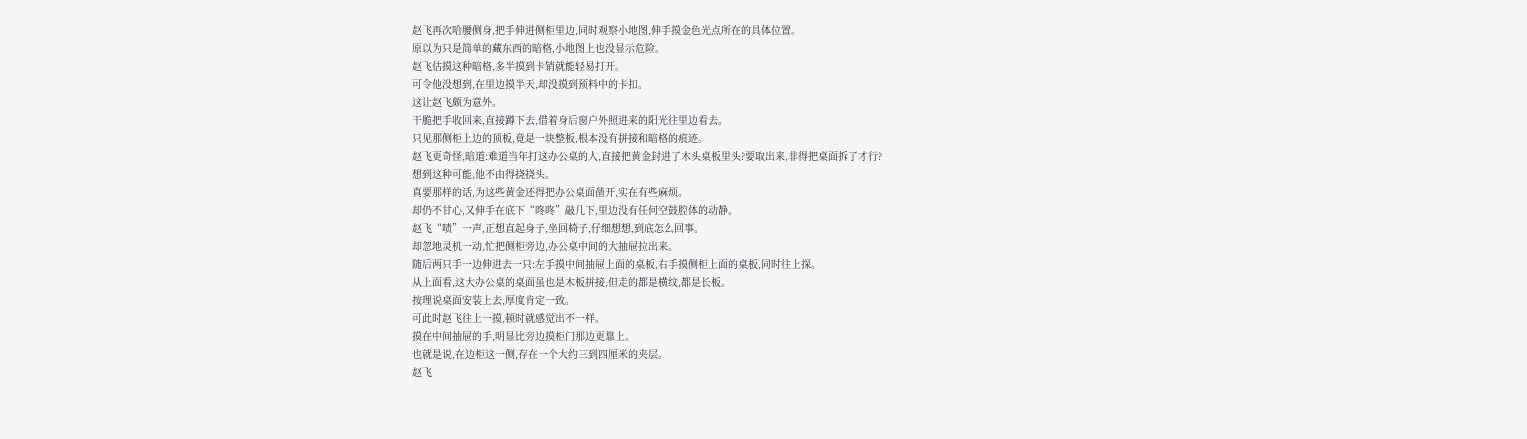赵飞再次哈腰侧身,把手伸进侧柜里边,同时观察小地图,伸手摸金色光点所在的具体位置。
原以为只是简单的藏东西的暗格,小地图上也没显示危险。
赵飞估摸这种暗格,多半摸到卡销就能轻易打开。
可令他没想到,在里边摸半天,却没摸到预料中的卡扣。
这让赵飞颇为意外。
干脆把手收回来,直接蹲下去,借着身后窗户外照进来的阳光往里边看去。
只见那侧柜上边的顶板,竟是一块整板,根本没有拼接和暗格的痕迹。
赵飞更奇怪,暗道:难道当年打这办公桌的人,直接把黄金封进了木头桌板里头?要取出来,非得把桌面拆了才行?
想到这种可能,他不由得挠挠头。
真要那样的话,为这些黄金还得把办公桌面凿开,实在有些麻烦。
却仍不甘心,又伸手在底下“咚咚”敲几下,里边没有任何空鼓腔体的动静。
赵飞“啧”一声,正想直起身子,坐回椅子,仔细想想,到底怎么回事。
却忽地灵机一动,忙把侧柜旁边,办公桌中间的大抽屉拉出来。
随后两只手一边伸进去一只:左手摸中间抽屉上面的桌板,右手摸侧柜上面的桌板,同时往上探。
从上面看,这大办公桌的桌面虽也是木板拼接,但走的都是横纹,都是长板。
按理说桌面安装上去,厚度肯定一致。
可此时赵飞往上一摸,顿时就感觉出不一样。
摸在中间抽屉的手,明显比旁边摸柜门那边更靠上。
也就是说,在边柜这一侧,存在一个大约三到四厘米的夹层。
赵飞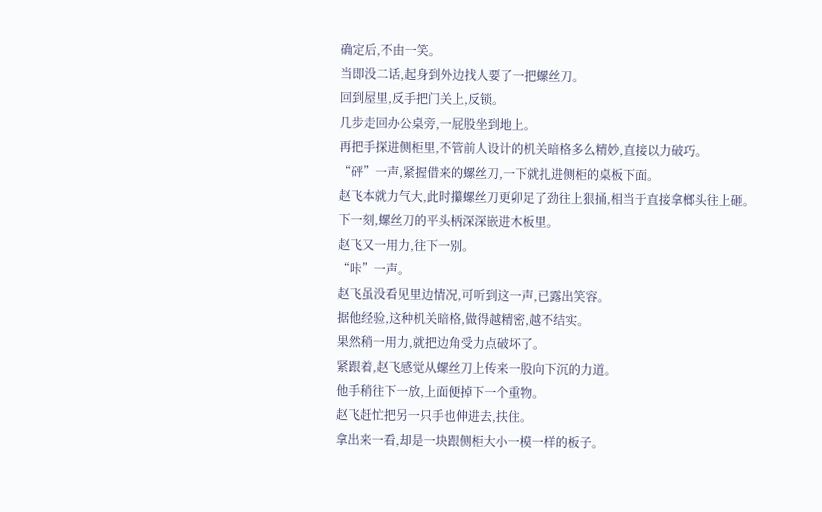确定后,不由一笑。
当即没二话,起身到外边找人要了一把螺丝刀。
回到屋里,反手把门关上,反锁。
几步走回办公桌旁,一屁股坐到地上。
再把手探进侧柜里,不管前人设计的机关暗格多么精妙,直接以力破巧。
“砰”一声,紧握借来的螺丝刀,一下就扎进侧柜的桌板下面。
赵飞本就力气大,此时攥螺丝刀更卯足了劲往上狠捅,相当于直接拿榔头往上砸。
下一刻,螺丝刀的平头柄深深嵌进木板里。
赵飞又一用力,往下一别。
“咔”一声。
赵飞虽没看见里边情况,可听到这一声,已露出笑容。
据他经验,这种机关暗格,做得越精密,越不结实。
果然稍一用力,就把边角受力点破坏了。
紧跟着,赵飞感觉从螺丝刀上传来一股向下沉的力道。
他手稍往下一放,上面便掉下一个重物。
赵飞赶忙把另一只手也伸进去,扶住。
拿出来一看,却是一块跟侧柜大小一模一样的板子。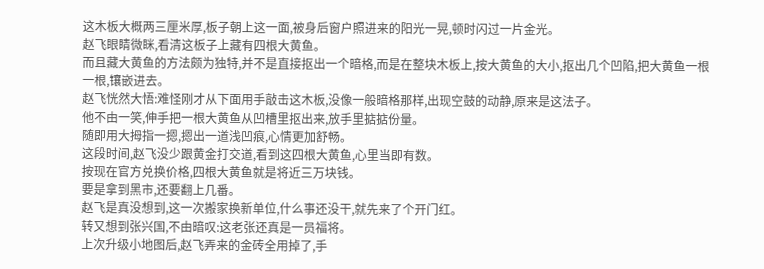这木板大概两三厘米厚,板子朝上这一面,被身后窗户照进来的阳光一晃,顿时闪过一片金光。
赵飞眼睛微眯,看清这板子上藏有四根大黄鱼。
而且藏大黄鱼的方法颇为独特,并不是直接抠出一个暗格,而是在整块木板上,按大黄鱼的大小,抠出几个凹陷,把大黄鱼一根一根,镶嵌进去。
赵飞恍然大悟:难怪刚才从下面用手敲击这木板,没像一般暗格那样,出现空鼓的动静,原来是这法子。
他不由一笑,伸手把一根大黄鱼从凹槽里抠出来,放手里掂掂份量。
随即用大拇指一摁,摁出一道浅凹痕,心情更加舒畅。
这段时间,赵飞没少跟黄金打交道,看到这四根大黄鱼,心里当即有数。
按现在官方兑换价格,四根大黄鱼就是将近三万块钱。
要是拿到黑市,还要翻上几番。
赵飞是真没想到,这一次搬家换新单位,什么事还没干,就先来了个开门红。
转又想到张兴国,不由暗叹:这老张还真是一员福将。
上次升级小地图后,赵飞弄来的金砖全用掉了,手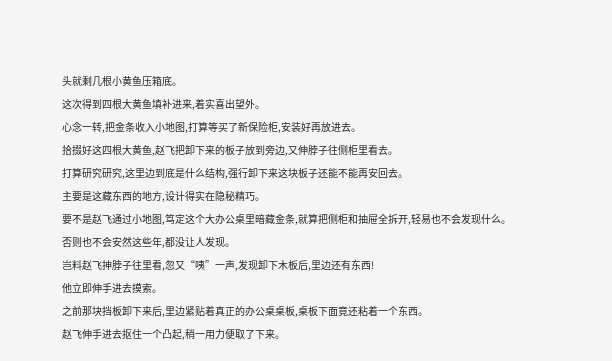头就剩几根小黄鱼压箱底。
这次得到四根大黄鱼填补进来,着实喜出望外。
心念一转,把金条收入小地图,打算等买了新保险柜,安装好再放进去。
拾掇好这四根大黄鱼,赵飞把卸下来的板子放到旁边,又伸脖子往侧柜里看去。
打算研究研究,这里边到底是什么结构,强行卸下来这块板子还能不能再安回去。
主要是这藏东西的地方,设计得实在隐秘精巧。
要不是赵飞通过小地图,笃定这个大办公桌里暗藏金条,就算把侧柜和抽屉全拆开,轻易也不会发现什么。
否则也不会安然这些年,都没让人发现。
岂料赵飞抻脖子往里看,忽又“咦”一声,发现卸下木板后,里边还有东西!
他立即伸手进去摸索。
之前那块挡板卸下来后,里边紧贴着真正的办公桌桌板,桌板下面竟还粘着一个东西。
赵飞伸手进去抠住一个凸起,稍一用力便取了下来。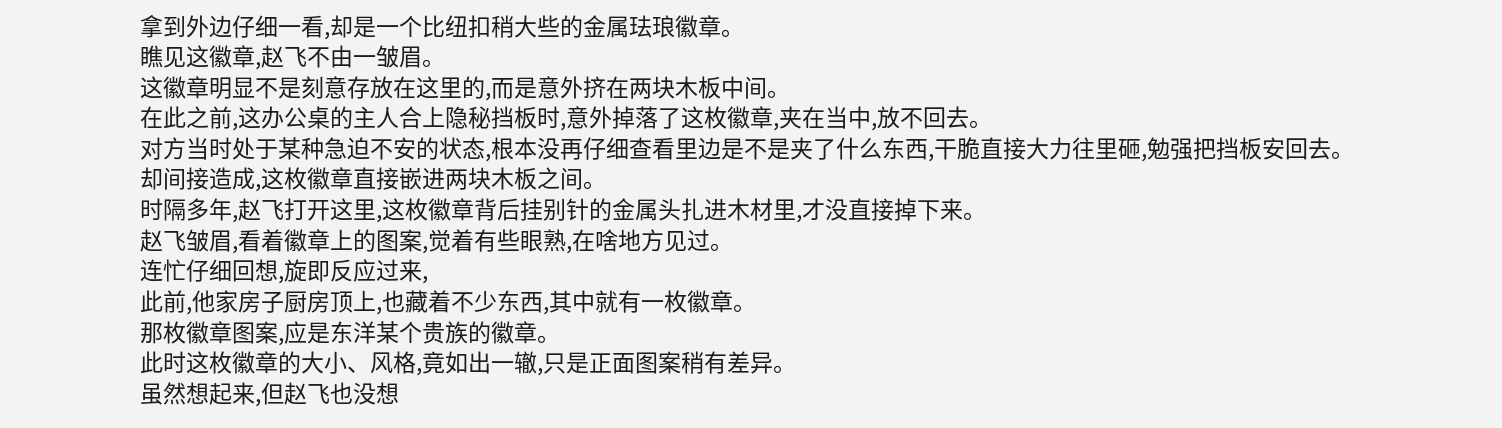拿到外边仔细一看,却是一个比纽扣稍大些的金属珐琅徽章。
瞧见这徽章,赵飞不由一皱眉。
这徽章明显不是刻意存放在这里的,而是意外挤在两块木板中间。
在此之前,这办公桌的主人合上隐秘挡板时,意外掉落了这枚徽章,夹在当中,放不回去。
对方当时处于某种急迫不安的状态,根本没再仔细查看里边是不是夹了什么东西,干脆直接大力往里砸,勉强把挡板安回去。
却间接造成,这枚徽章直接嵌进两块木板之间。
时隔多年,赵飞打开这里,这枚徽章背后挂别针的金属头扎进木材里,才没直接掉下来。
赵飞皱眉,看着徽章上的图案,觉着有些眼熟,在啥地方见过。
连忙仔细回想,旋即反应过来,
此前,他家房子厨房顶上,也藏着不少东西,其中就有一枚徽章。
那枚徽章图案,应是东洋某个贵族的徽章。
此时这枚徽章的大小、风格,竟如出一辙,只是正面图案稍有差异。
虽然想起来,但赵飞也没想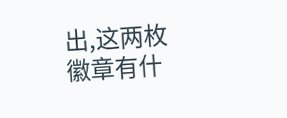出,这两枚徽章有什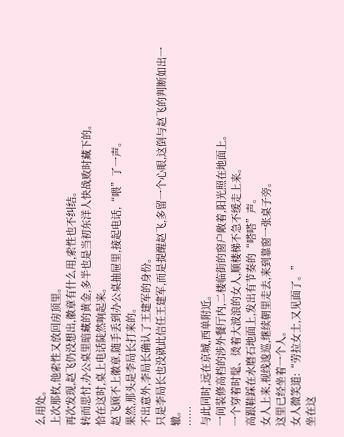么用处。
上次那枚,他索性又放回房顶里。
再次发现,赵飞仍没想出,徽章有什么用,索性也不纠结。
转而思忖,办公桌里暗藏的黄金,多半也是当初东洋人快战败时藏下的。
恰在这时,桌上电话陡然响起来。
赵飞顾不上徽章,随手丢到办公桌抽屉里,接起电话,“喂”了一声。
果然,那头是李局长打来的。
不出意外,李局长确认了王建军的身份。
只是李局长也没就此信任王建军,而是提醒赵飞,多留一个心眼,这倒与赵飞的判断如出一辙。
……
与此同时,远在京城,西单附近。
一间装修高档的涉外餐厅内,二楼临街的窗户敞着,阳光照在地面上。
一个穿着时髦、烫着大波浪的女人,顺楼梯不急不缓走上来。
高跟鞋踩在水磨石地面上,发出有节奏的“嗒嗒”声。
女人上来,视线逡巡,继续朝里走去,来到靠窗一张桌子旁。
这里已经坐着一个人。
女人微笑道:“劳拉女士,又见面了。”
坐在这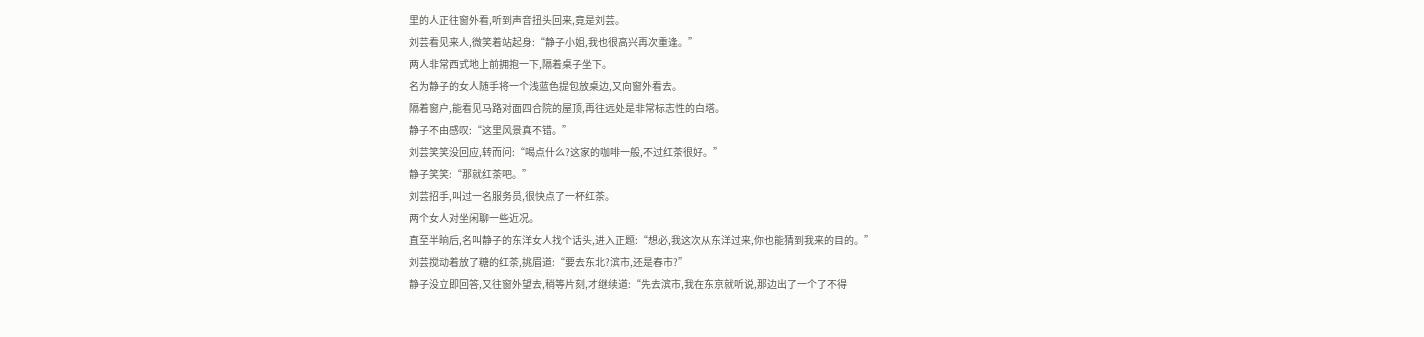里的人正往窗外看,听到声音扭头回来,竟是刘芸。
刘芸看见来人,微笑着站起身:“静子小姐,我也很高兴再次重逢。”
两人非常西式地上前拥抱一下,隔着桌子坐下。
名为静子的女人随手将一个浅蓝色提包放桌边,又向窗外看去。
隔着窗户,能看见马路对面四合院的屋顶,再往远处是非常标志性的白塔。
静子不由感叹:“这里风景真不错。”
刘芸笑笑没回应,转而问:“喝点什么?这家的咖啡一般,不过红茶很好。”
静子笑笑:“那就红茶吧。”
刘芸招手,叫过一名服务员,很快点了一杯红茶。
两个女人对坐闲聊一些近况。
直至半晌后,名叫静子的东洋女人找个话头,进入正题:“想必,我这次从东洋过来,你也能猜到我来的目的。”
刘芸搅动着放了糖的红茶,挑眉道:“要去东北?滨市,还是春市?”
静子没立即回答,又往窗外望去,稍等片刻,才继续道:“先去滨市,我在东京就听说,那边出了一个了不得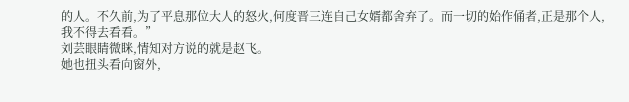的人。不久前,为了平息那位大人的怒火,何度晋三连自己女婿都舍弃了。而一切的始作俑者,正是那个人,我不得去看看。”
刘芸眼睛微眯,情知对方说的就是赵飞。
她也扭头看向窗外,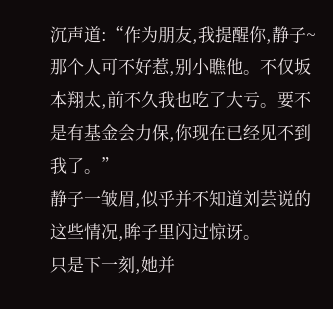沉声道:“作为朋友,我提醒你,静子~那个人可不好惹,别小瞧他。不仅坂本翔太,前不久我也吃了大亏。要不是有基金会力保,你现在已经见不到我了。”
静子一皱眉,似乎并不知道刘芸说的这些情况,眸子里闪过惊讶。
只是下一刻,她并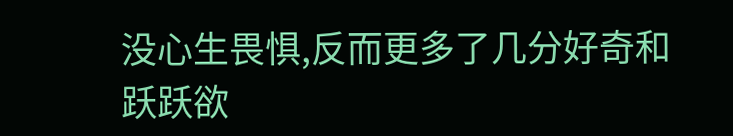没心生畏惧,反而更多了几分好奇和跃跃欲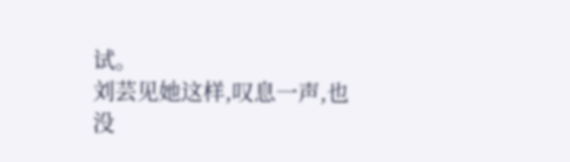试。
刘芸见她这样,叹息一声,也没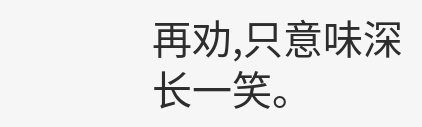再劝,只意味深长一笑。